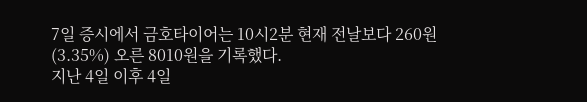7일 증시에서 금호타이어는 10시2분 현재 전날보다 260원(3.35%) 오른 8010원을 기록했다.
지난 4일 이후 4일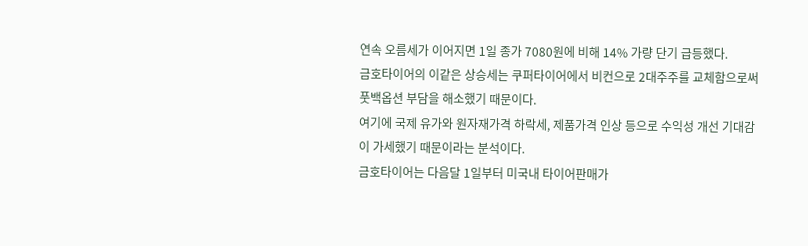연속 오름세가 이어지면 1일 종가 7080원에 비해 14% 가량 단기 급등했다.
금호타이어의 이같은 상승세는 쿠퍼타이어에서 비컨으로 2대주주를 교체함으로써 풋백옵션 부담을 해소했기 때문이다.
여기에 국제 유가와 원자재가격 하락세, 제품가격 인상 등으로 수익성 개선 기대감이 가세했기 때문이라는 분석이다.
금호타이어는 다음달 1일부터 미국내 타이어판매가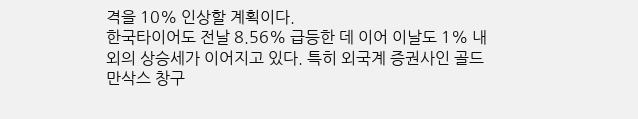격을 10% 인상할 계획이다.
한국타이어도 전날 8.56% 급등한 데 이어 이날도 1% 내외의 상승세가 이어지고 있다. 특히 외국계 증권사인 골드만삭스 창구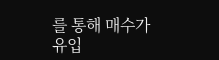를 통해 매수가 유입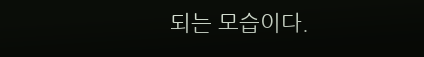되는 모습이다.